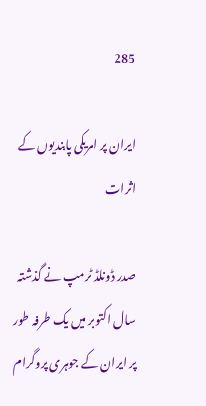285

ایران پر امریکی پابندیوں کے اثرات

صدر ڈونلڈ ٹرمپ نے گذشتہ سال اکتوبر میں یک طرفہ طور پر ایران کے جوہری پروگرام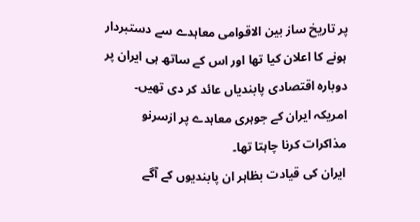پر تاریخ ساز بین الاقوامی معاہدے سے دستبردار ہونے کا اعلان کیا تھا اور اس کے ساتھ ہی ایران پر دوبارہ اقتصادی پابندیاں عائد کر دی تھیں۔ امریکہ ایران کے جوہری معاہدے پر ازسرنو مذاکرات کرنا چاہتا تھا۔
ایران کی قیادت بظاہر ان پابندیوں کے آگے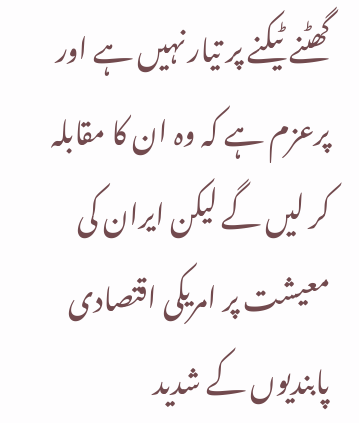گھٹنے ٹیکنے پر تیار نہیں ہے اور پرعزم ہے کہ وہ ان کا مقابلہ کر لیں گے لیکن ایران کی معیشت پر امریکی اقتصادی پابندیوں کے شدید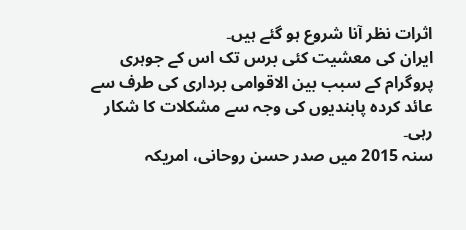اثرات نظر آنا شروع ہو گئے ہیں۔
ایران کی معشیت کئی برس تک اس کے جوہری پروگرام کے سبب بین الاقوامی برداری کی طرف سے عائد کردہ پابندیوں کی وجہ سے مشکلات کا شکار رہی۔
سنہ 2015 میں صدر حسن روحانی، امریکہ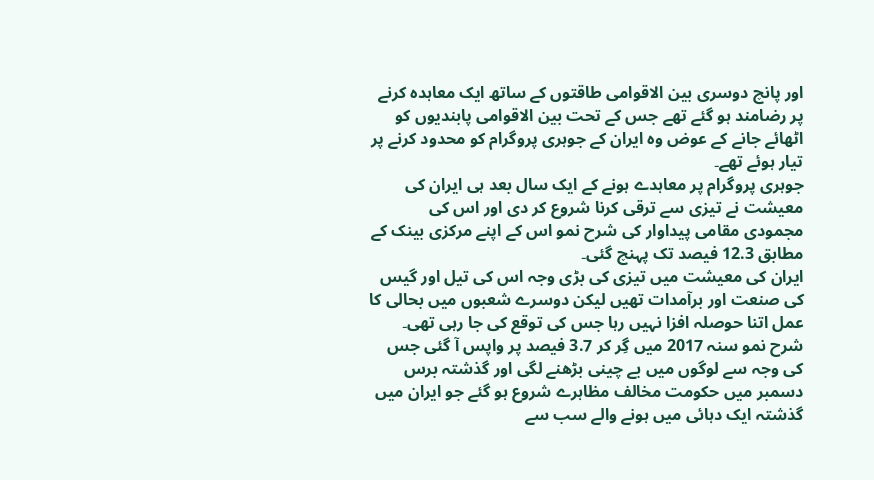اور پانچ دوسری بین الاقوامی طاقتوں کے ساتھ ایک معاہدہ کرنے پر رضامند ہو گئے تھے جس کے تحت بین الاقوامی پابندیوں کو اٹھائے جانے کے عوض وہ ایران کے جوہری پروگرام کو محدود کرنے پر تیار ہوئے تھے۔
جوہری پروگرام پر معاہدے ہونے کے ایک سال بعد ہی ایران کی معیشت نے تیزی سے ترقی کرنا شروع کر دی اور اس کی مجمودی مقامی پیداوار کی شرح نمو اس کے اپنے مرکزی بینک کے مطابق 12.3 فیصد تک پہنچ گئی۔
ایران کی معیشت میں تیزی کی بڑی وجہ اس کی تیل اور گیس کی صنعت اور برآمدات تھیں لیکن دوسرے شعبوں میں بحالی کا عمل اتنا حوصلہ افزا نہیں رہا جس کی توقع کی جا رہی تھی۔
شرح نمو سنہ 2017 میں گِر کر 3.7 فیصد پر واپس آ گئی جس کی وجہ سے لوگوں میں بے چینی بڑھنے لگی اور گذشتہ برس دسمبر میں حکومت مخالف مظاہرے شروع ہو گئے جو ایران میں گذشتہ ایک دہائی میں ہونے والے سب سے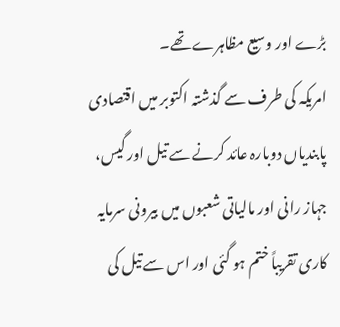بڑے اور وسیع مظاہرے تھے۔
امریکہ کی طرف سے گذشتہ اکتوبر میں اقتصادی پابندیاں دوبارہ عائد کرنے سے تیل اور گیس، جہاز رانی اور مالیاتی شعبوں میں بیرونی سرمایہ کاری تقریباً ختم ہو گئی اور اس سے تیل کی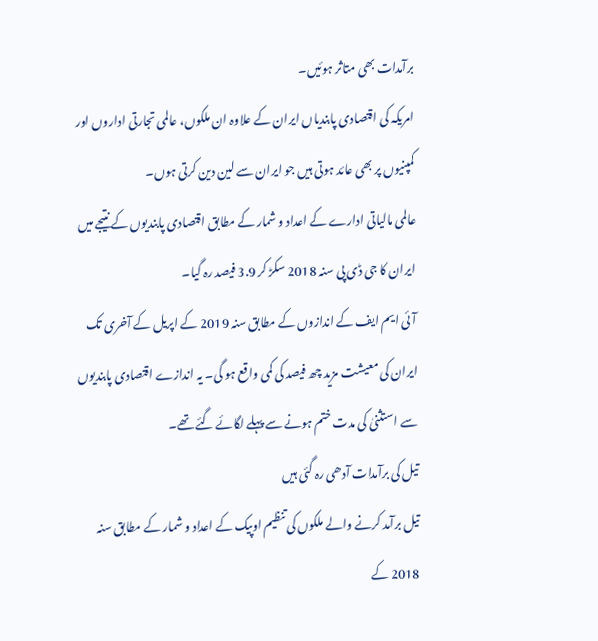برآمدات بھی متاثر ہوئیں۔
امریکہ کی اقتصادی پابندیاں ایران کے علاوہ ان ملکوں، عالمی تجارتی اداروں اور کمپنیوں پر بھی عائد ہوتی ہیں جو ایران سے لین دین کرتی ہوں۔
عالمی مالیاتی ادارے کے اعداد و شمار کے مطابق اقتصادی پابندیوں کے نتیجے میں ایران کا جی ڈی پی سنہ 2018 سکڑ کر 3.9 فیصد رہ گیا۔
آئی ایم ایف کے اندازوں کے مطابق سنہ 2019 کے اپریل کے آخری تک ایران کی معیشت مزید چھ فیصد کی کمی واقع ہو گی۔ یہ اندازے اقتصادی پابندیوں سے استثنیٰ کی مدت ختم ہونے سے پہلے لگائے گئے تھے۔
تیل کی برآمدات آدھی رہ گئی ہیں
تیل برآمد کرنے والے ملکوں کی تنظیم اوپیک کے اعداد و شمار کے مطابق سنہ 2018 کے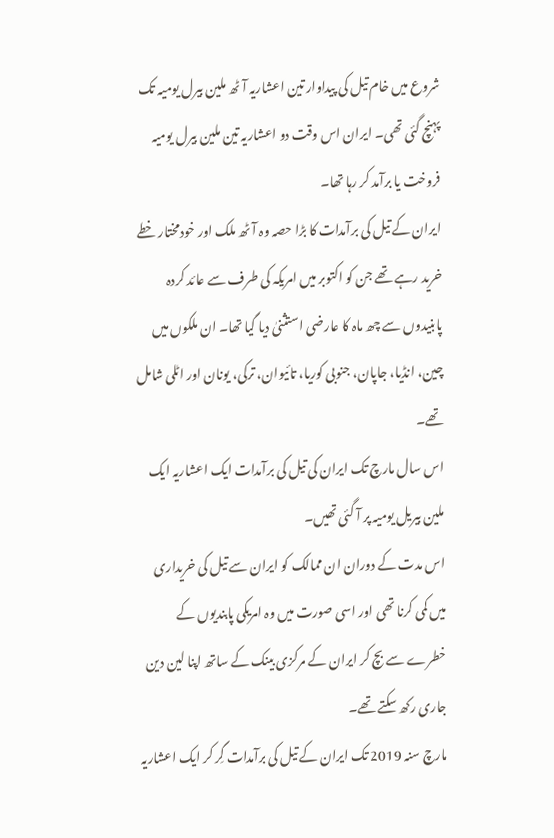شروع میں خام تیل کی پیداوار تین اعشاریہ آٹھ ملین بیرل یومیہ تک پہنچ گئی تھی۔ ایران اس وقت دو اعشاریہ تین ملین بیرل یومیہ فروخت یا برآمد کر رہا تھا۔
ایران کے تیل کی برآمدات کا بڑا حصہ وہ آٹھ ملک اور خودمختار خطے خرید رہے تھے جن کو اکتوبر میں امریکہ کی طرف سے عائد کردہ پابنیدوں سے چھ ماہ کا عارضی استثنیٰ دیا گیا تھا۔ ان ملکوں میں چین، انڈیا، جاپان، جنوبی کوریا، تائیوان، ترکی، یونان اور اٹلی شامل تھے۔
اس سال مارچ تک ایران کی تیل کی برآمدات ایک اعشاریہ ایک ملین بیریل یومیہ پر آ گئی تھیں۔
اس مدت کے دوران ان ممالک کو ایران سے تیل کی خریداری میں کمی کرنا تھی اور اسی صورت میں وہ امریکی پابندیوں کے خطرے سے بچ کر ایران کے مرکزی بینک کے ساتھ اپنا لین دین جاری رکھ سکتے تھے۔
مارچ سنہ 2019 تک ایران کے تیل کی برآمدات گِر کر ایک اعشاریہ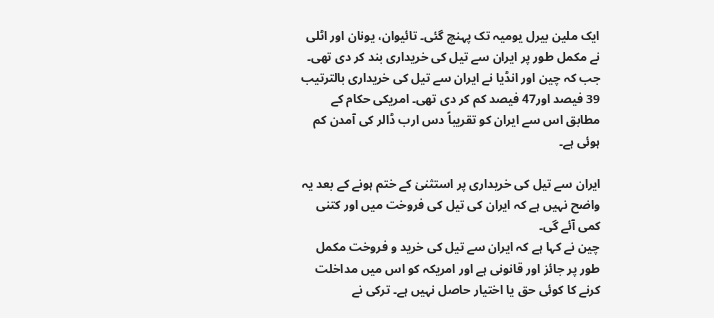ایک ملین بیرل یومیہ تک پہنچ گئی۔ تائیوان، یونان اور اٹلی نے مکمل طور پر ایران سے تیل کی خریداری بند کر دی تھی۔ جب کہ چین اور انڈیا نے ایران سے تیل کی خریداری بالترتیب 39 فیصد اور47 فیصد کم کر دی تھی۔ امریکی حکام کے مطابق اس سے ایران کو تقریباً دس ارب ڈالر کی آمدن کم ہوئی ہے۔

ایران سے تیل کی خریداری پر استثنیٰ کے ختم ہونے کے بعد یہ واضح نہیں ہے کہ ایران کی تیل کی فروخت میں اور کتنی کمی آئے گی۔
چین نے کہا ہے کہ ایران سے تیل کی خرید و فروخت مکمل طور پر جائز اور قانونی ہے اور امریکہ کو اس میں مداخلت کرنے کا کوئی حق یا اختیار حاصل نہیں ہے۔ ترکی نے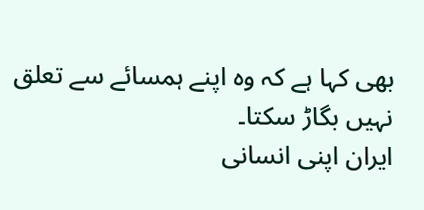بھی کہا ہے کہ وہ اپنے ہمسائے سے تعلق نہیں بگاڑ سکتا۔
ایران اپنی انسانی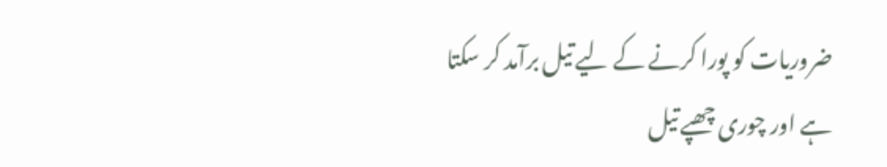ضروریات کو پورا کرنے کے لیے تیل برآمد کر سکتا ہے اور چوری چھپے تیل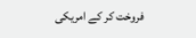فروخت کر کے امریکی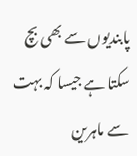پابندیوں سے بھی بچ سکتا ہے جیسا کہ بہت سے ماہرین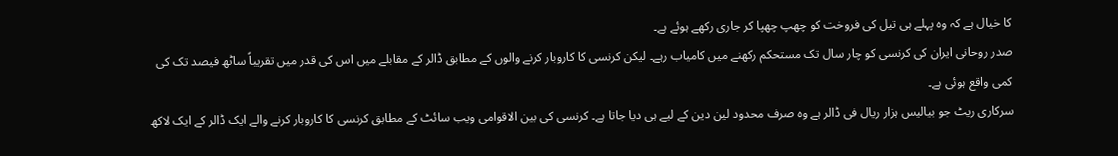کا خیال ہے کہ وہ پہلے ہی تیل کی فروخت کو چھپ چھپا کر جاری رکھے ہوئے ہے۔
صدر روحانی ایران کی کرنسی کو چار سال تک مستحکم رکھنے میں کامیاب رہے۔ لیکن کرنسی کا کاروبار کرنے والوں کے مطابق ڈالر کے مقابلے میں اس کی قدر میں تقریباً ساٹھ فیصد تک کی کمی واقع ہوئی ہے۔
سرکاری ریٹ جو بیالیس ہزار ریال فی ڈالر ہے وہ صرف محدود لین دین کے لیے ہی دیا جاتا ہے۔ کرنسی کی بین الاقوامی ویب سائٹ کے مطابق کرنسی کا کاروبار کرنے والے ایک ڈالر کے ایک لاکھ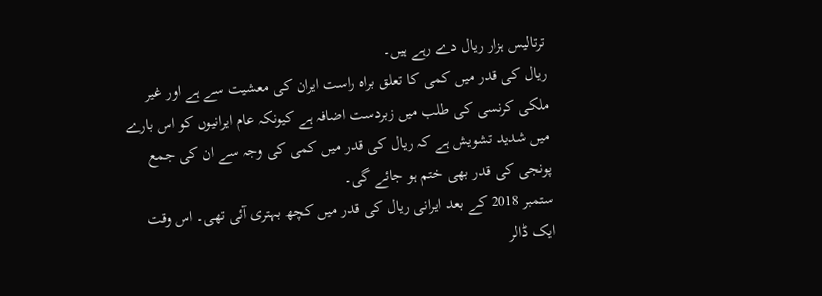ترتالیس ہزار ریال دے رہے ہیں۔
ریال کی قدر میں کمی کا تعلق براہ راست ایران کی معشیت سے ہے اور غیر ملکی کرنسی کی طلب میں زبردست اضافہ ہے کیونکہ عام ایرانیوں کو اس بارے میں شدید تشویش ہے کہ ریال کی قدر میں کمی کی وجہ سے ان کی جمع پونجی کی قدر بھی ختم ہو جائے گی۔
ستمبر 2018 کے بعد ایرانی ریال کی قدر میں کچھ بہتری آئی تھی۔ اس وقت ایک ڈالر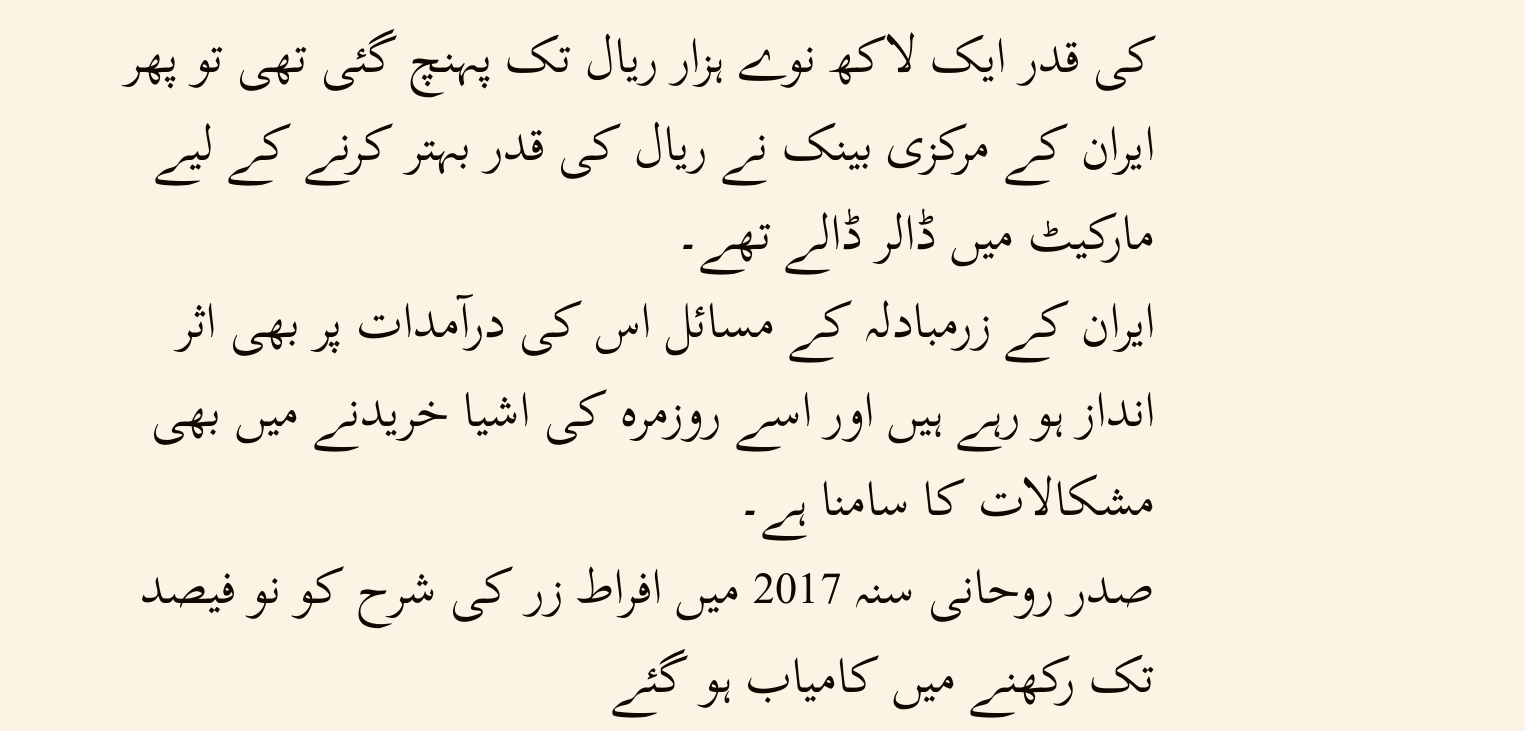کی قدر ایک لاکھ نوے ہزار ریال تک پہنچ گئی تھی تو پھر ایران کے مرکزی بینک نے ریال کی قدر بہتر کرنے کے لیے مارکیٹ میں ڈالر ڈالے تھے۔
ایران کے زرمبادلہ کے مسائل اس کی درآمدات پر بھی اثر انداز ہو رہے ہیں اور اسے روزمرہ کی اشیا خریدنے میں بھی مشکالات کا سامنا ہے۔
صدر روحانی سنہ 2017 میں افراط زر کی شرح کو نو فیصد تک رکھنے میں کامیاب ہو گئے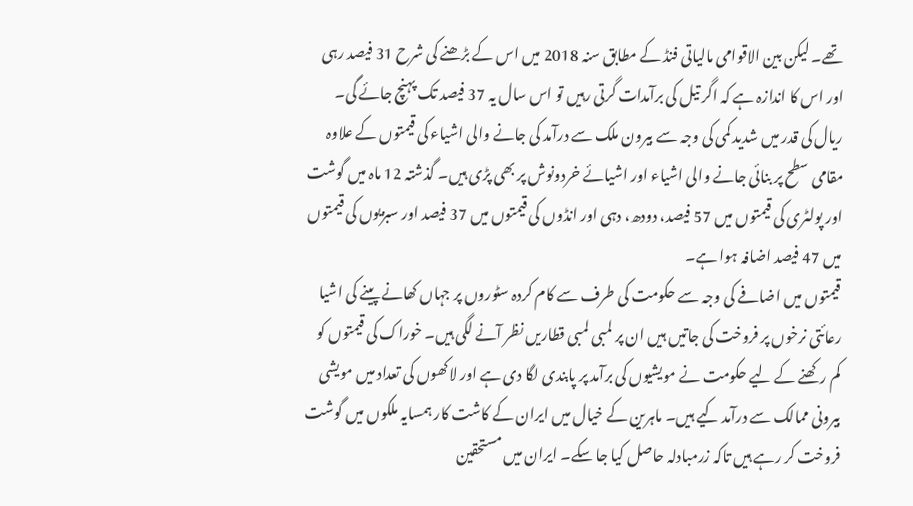تھے۔ لیکن بین الاقوامی مالیاتی فنڈ کے مطابق سنہ 2018 میں اس کے بڑھنے کی شرح 31 فیصد رہی اور اس کا اندازہ ہے کہ اگر تیل کی برآمدات گرتی رہیں تو اس سال یہ 37 فیصد تک پہنچ جائے گی۔ ریال کی قدر میں شدید کمی کی وجہ سے بیرون ملک سے درآمد کی جانے والی اشیاء کی قیمتوں کے علاوہ مقامی سطح پر بنائی جانے والی اشیاء اور اشیائے خردونوش پر بھی پڑی ہیں۔ گذشتہ 12 ماہ میں گوشت اور پولٹری کی قیمتوں میں 57 فیصد، دودھ، دہی اور انڈوں کی قیمتوں میں 37 فیصد اور سبزیوں کی قیمتوں میں 47 فیصد اضافہ ہوا ہے۔
قیمتوں میں اضافے کی وجہ سے حکومت کی طرف سے کام کردہ سٹوروں پر جہاں کھانے پینے کی اشیا رعائتی نرخوں پر فروخت کی جاتیں ہیں ان پر لمبی لمبی قطاریں نظر آنے لگی ہیں۔ خوراک کی قیمتوں کو کم رکھنے کے لیے حکومت نے مویشیوں کی برآمد پر پابندی لگا دی ہے اور لاکھوں کی تعداد میں مویشی بیرونی ممالک سے درآمد کیے ہیں۔ ماہرین کے خیال میں ایران کے کاشت کار ہمسایہ ملکوں میں گوشت فروخت کر رہے ہیں تاکہ زرمبادلہ حاصل کیا جا سکے۔ ایران میں مستحقین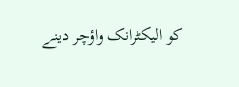کو الیکٹرانک واؤچر دینے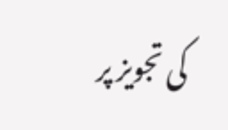کی تجویز پر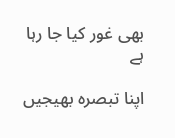بھی غور کیا جا رہا ہے

اپنا تبصرہ بھیجیں